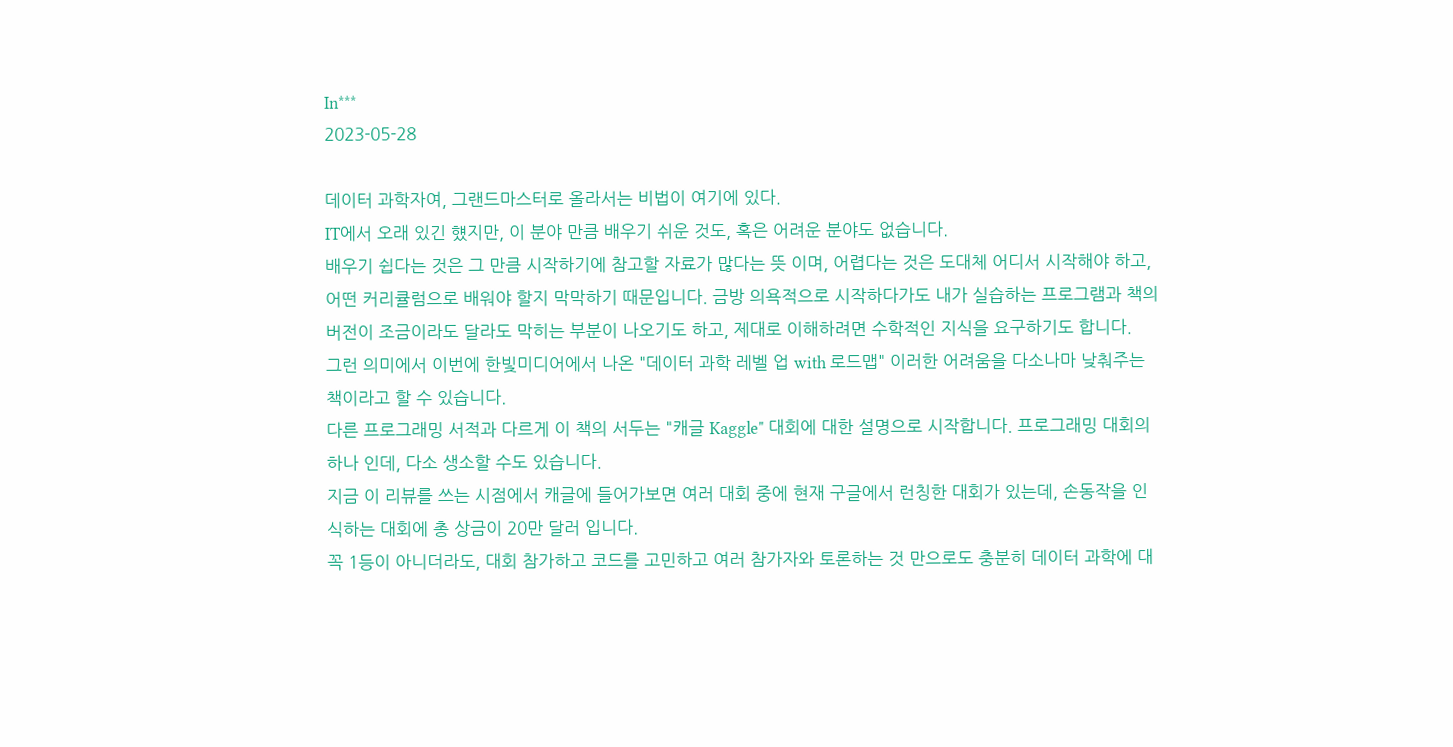In***
2023-05-28

데이터 과학자여, 그랜드마스터로 올라서는 비법이 여기에 있다.
IT에서 오래 있긴 헀지만, 이 분야 만큼 배우기 쉬운 것도, 혹은 어려운 분야도 없습니다.
배우기 쉽다는 것은 그 만큼 시작하기에 참고할 자료가 많다는 뜻 이며, 어렵다는 것은 도대체 어디서 시작해야 하고, 어떤 커리큘럼으로 배워야 할지 막막하기 때문입니다. 금방 의욕적으로 시작하다가도 내가 실습하는 프로그램과 책의 버전이 조금이라도 달라도 막히는 부분이 나오기도 하고, 제대로 이해하려면 수학적인 지식을 요구하기도 합니다.
그런 의미에서 이번에 한빛미디어에서 나온 "데이터 과학 레벨 업 with 로드맵" 이러한 어려움을 다소나마 낮춰주는 책이라고 할 수 있습니다.
다른 프로그래밍 서적과 다르게 이 책의 서두는 "캐글 Kaggle" 대회에 대한 설명으로 시작합니다. 프로그래밍 대회의 하나 인데, 다소 생소할 수도 있습니다.
지금 이 리뷰를 쓰는 시점에서 캐글에 들어가보면 여러 대회 중에 현재 구글에서 런칭한 대회가 있는데, 손동작을 인식하는 대회에 총 상금이 20만 달러 입니다.
꼭 1등이 아니더라도, 대회 참가하고 코드를 고민하고 여러 참가자와 토론하는 것 만으로도 충분히 데이터 과학에 대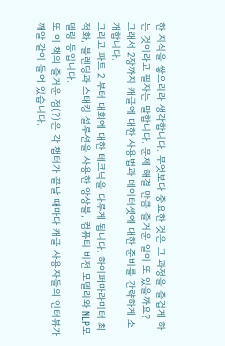한 지식을 쌓으리라 생각합니다. 무엇보다 중요한 것은 그 과정을 즐겁게 하는 것이라고 필자는 말합니다. 문제 해결 만큼 즐거운 일이 또 있을까요?
그래서 2장까지 캐글에 대한 사용법과 데이터셋에 대한 준비를 간략하게 소개합니다.
그리고 파트 2 부터 대회에 대한 테크닉을 다루게 됩니다. 하이퍼마라미터 최적화, 블렌딩과 스태킹 설루션을 사용한 앙상블, 컴퓨티 비전 모델리와 NLP모델링 등입니다.
또 이 책의 즐거운 점(?)은 각 챕터가 끝날 때마다 캐글 사용자들의 인터뷰가 깨알 같이 들어 있습니다.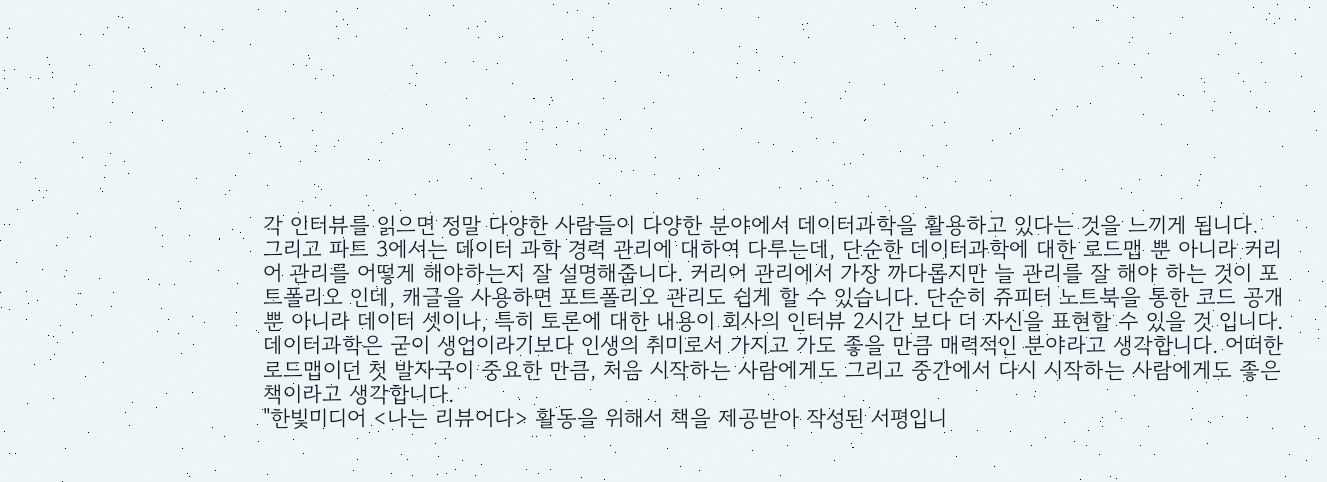각 인터뷰를 읽으면 정말 다양한 사람들이 다양한 분야에서 데이터과학을 활용하고 있다는 것을 느끼게 됩니다.
그리고 파트 3에서는 데이터 과학 경력 관리에 대하여 다루는데, 단순한 데이터과학에 대한 로드맵 뿐 아니라 커리어 관리를 어떻게 해야하는지 잘 설명해줍니다. 커리어 관리에서 가장 까다롭지만 늘 관리를 잘 해야 하는 것이 포트폴리오 인데, 캐글을 사용하면 포트폴리오 관리도 쉽게 할 수 있습니다. 단순히 쥬피터 노트북을 통한 코드 공개 뿐 아니라 데이터 셋이나, 특히 토론에 대한 내용이 회사의 인터뷰 2시간 보다 더 자신을 표현할 수 있을 것 입니다.
데이터과학은 굳이 생업이라기보다 인생의 취미로서 가지고 가도 좋을 만큼 매력적인 분야라고 생각합니다. 어떠한 로드맵이던 첫 발자국이 중요한 만큼, 처음 시작하는 사람에게도 그리고 중간에서 다시 시작하는 사람에게도 좋은 책이라고 생각합니다.
"한빛미디어 <나는 리뷰어다> 활동을 위해서 책을 제공받아 작성된 서평입니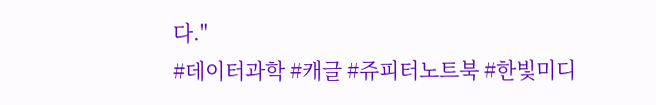다."
#데이터과학 #캐글 #쥬피터노트북 #한빛미디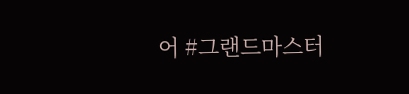어 #그랜드마스터